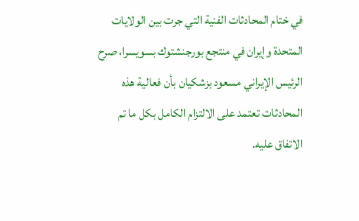في ختام المحادثات الفنية التي جرت بين الولايات المتحدة وإيران في منتجع بورجنشتوك بسويسرا، صرح الرئيس الإيراني مسعود بزشكيان بأن فعالية هذه المحادثات تعتمد على الالتزام الكامل بكل ما تم الاتفاق عليه.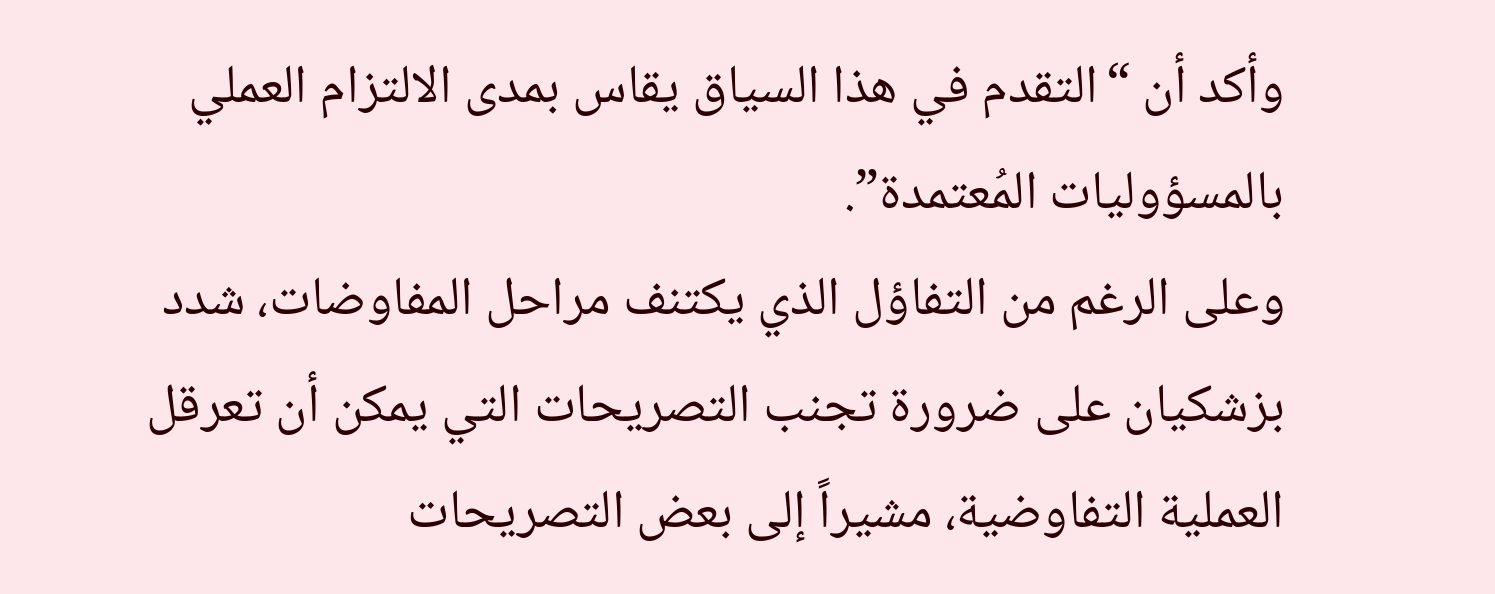وأكد أن “التقدم في هذا السياق يقاس بمدى الالتزام العملي بالمسؤوليات المُعتمدة”.
وعلى الرغم من التفاؤل الذي يكتنف مراحل المفاوضات، شدد بزشكيان على ضرورة تجنب التصريحات التي يمكن أن تعرقل العملية التفاوضية، مشيراً إلى بعض التصريحات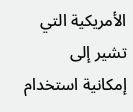الأمريكية التي تشير إلى إمكانية استخدام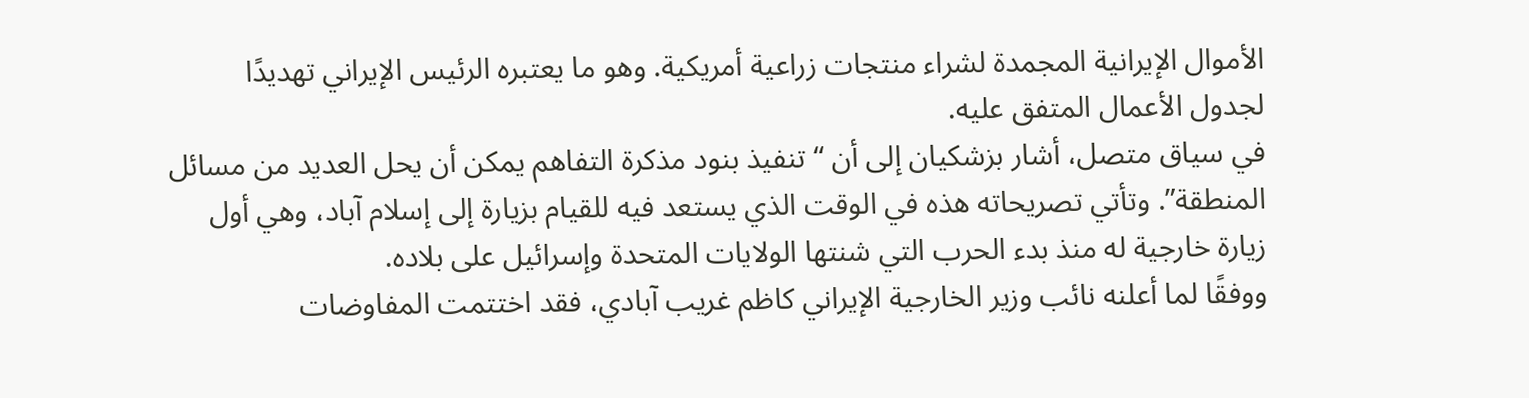الأموال الإيرانية المجمدة لشراء منتجات زراعية أمريكية. وهو ما يعتبره الرئيس الإيراني تهديدًا لجدول الأعمال المتفق عليه.
في سياق متصل، أشار بزشكيان إلى أن “تنفيذ بنود مذكرة التفاهم يمكن أن يحل العديد من مسائل المنطقة”. وتأتي تصريحاته هذه في الوقت الذي يستعد فيه للقيام بزيارة إلى إسلام آباد، وهي أول زيارة خارجية له منذ بدء الحرب التي شنتها الولايات المتحدة وإسرائيل على بلاده.
ووفقًا لما أعلنه نائب وزير الخارجية الإيراني كاظم غريب آبادي، فقد اختتمت المفاوضات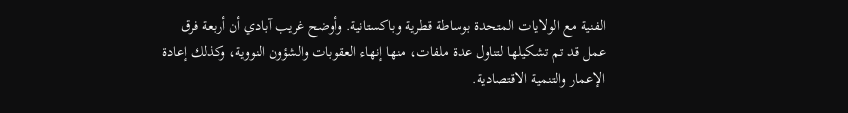الفنية مع الولايات المتحدة بوساطة قطرية وباكستانية. وأوضح غريب آبادي أن أربعة فرق عمل قد تم تشكيلها لتناول عدة ملفات، منها إنهاء العقوبات والشؤون النووية، وكذلك إعادة الإعمار والتنمية الاقتصادية.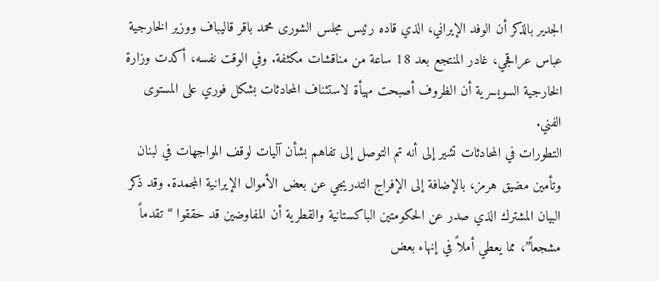الجدير بالذكر أن الوفد الإيراني، الذي قاده رئيس مجلس الشورى محمد باقر قاليباف ووزير الخارجية عباس عراقجي، غادر المنتجع بعد 18 ساعة من مناقشات مكثفة. وفي الوقت نفسه، أكدت وزارة الخارجية السويسرية أن الظروف أصبحت مهيأة لاستئناف المحادثات بشكل فوري على المستوى الفني.
التطورات في المحادثات تشير إلى أنه تم التوصل إلى تفاهم بشأن آليات لوقف المواجهات في لبنان وتأمين مضيق هرمز، بالإضافة إلى الإفراج التدريجي عن بعض الأموال الإيرانية المجمدة. وقد ذكر البيان المشترك الذي صدر عن الحكومتين الباكستانية والقطرية أن المفاوضين قد حققوا “تقدماً مشجعاً”، مما يعطي أملاً في إنهاء بعض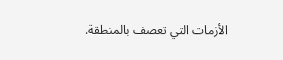الأزمات التي تعصف بالمنطقة.